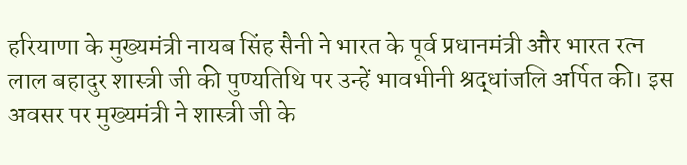हरियाणा के मुख्यमंत्री नायब सिंह सैनी ने भारत के पूर्व प्रधानमंत्री और भारत रत्न लाल बहादुर शास्त्री जी की पुण्यतिथि पर उन्हें भावभीनी श्रद्धांजलि अर्पित की। इस अवसर पर मुख्यमंत्री ने शास्त्री जी के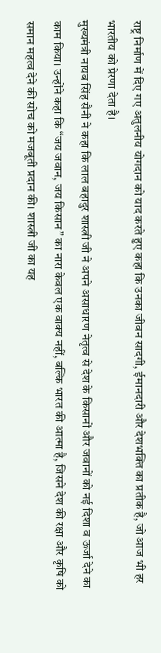राष्ट्र निर्माण में दिए गए अतुलनीय योगदान को याद करते हुए कहा कि उनका जीवन सादगी, ईमानदारी और देशभक्ति का प्रतीक है, जो आज भी हर भारतीय को प्रेरणा देता है।
मुख्यमंत्री नायब सिंह सैनी ने कहा कि लाल बहादुर शास्त्री जी ने अपने असाधारण नेतृत्व से देश के किसानों और जवानों को नई दिशा व ऊर्जा देने का काम किया। उन्होंने कहा कि “जय जवान, जय किसान” का नारा केवल एक वाक्य नहीं, बल्कि भारत की आत्मा है, जिसने देश की रक्षा और कृषि को समान महत्व देने की सोच को मजबूती प्रदान की। शास्त्री जी का यह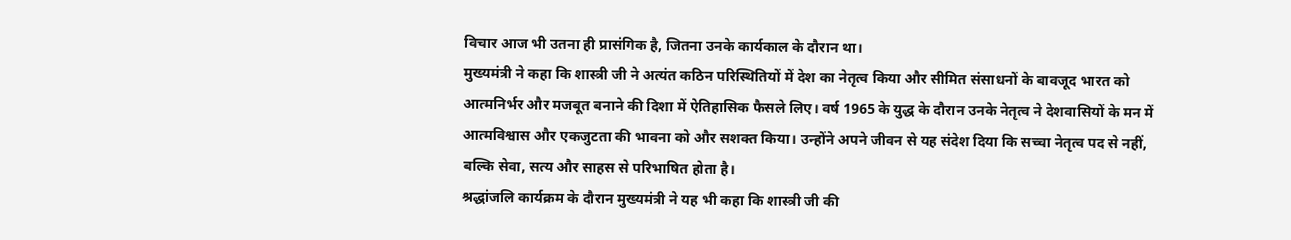विचार आज भी उतना ही प्रासंगिक है, जितना उनके कार्यकाल के दौरान था।
मुख्यमंत्री ने कहा कि शास्त्री जी ने अत्यंत कठिन परिस्थितियों में देश का नेतृत्व किया और सीमित संसाधनों के बावजूद भारत को आत्मनिर्भर और मजबूत बनाने की दिशा में ऐतिहासिक फैसले लिए। वर्ष 1965 के युद्ध के दौरान उनके नेतृत्व ने देशवासियों के मन में आत्मविश्वास और एकजुटता की भावना को और सशक्त किया। उन्होंने अपने जीवन से यह संदेश दिया कि सच्चा नेतृत्व पद से नहीं, बल्कि सेवा, सत्य और साहस से परिभाषित होता है।
श्रद्धांजलि कार्यक्रम के दौरान मुख्यमंत्री ने यह भी कहा कि शास्त्री जी की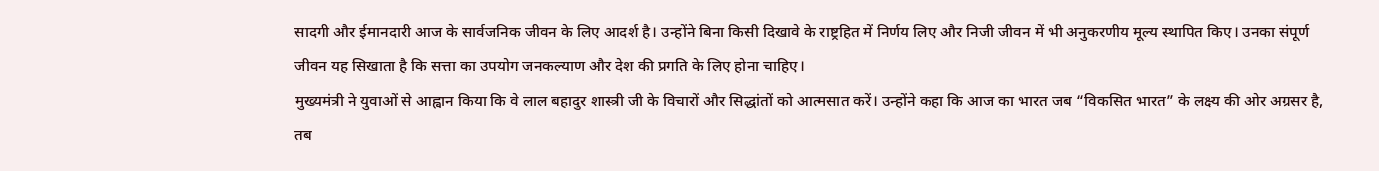सादगी और ईमानदारी आज के सार्वजनिक जीवन के लिए आदर्श है। उन्होंने बिना किसी दिखावे के राष्ट्रहित में निर्णय लिए और निजी जीवन में भी अनुकरणीय मूल्य स्थापित किए। उनका संपूर्ण जीवन यह सिखाता है कि सत्ता का उपयोग जनकल्याण और देश की प्रगति के लिए होना चाहिए।
मुख्यमंत्री ने युवाओं से आह्वान किया कि वे लाल बहादुर शास्त्री जी के विचारों और सिद्धांतों को आत्मसात करें। उन्होंने कहा कि आज का भारत जब “विकसित भारत” के लक्ष्य की ओर अग्रसर है, तब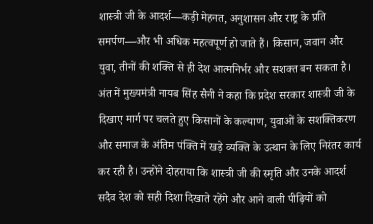शास्त्री जी के आदर्श—कड़ी मेहनत, अनुशासन और राष्ट्र के प्रति समर्पण—और भी अधिक महत्वपूर्ण हो जाते हैं। किसान, जवान और युवा, तीनों की शक्ति से ही देश आत्मनिर्भर और सशक्त बन सकता है।
अंत में मुख्यमंत्री नायब सिंह सैनी ने कहा कि प्रदेश सरकार शास्त्री जी के दिखाए मार्ग पर चलते हुए किसानों के कल्याण, युवाओं के सशक्तिकरण और समाज के अंतिम पंक्ति में खड़े व्यक्ति के उत्थान के लिए निरंतर कार्य कर रही है। उन्होंने दोहराया कि शास्त्री जी की स्मृति और उनके आदर्श सदैव देश को सही दिशा दिखाते रहेंगे और आने वाली पीढ़ियों को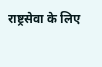राष्ट्रसेवा के लिए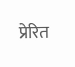प्रेरित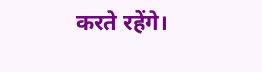करते रहेंगे।